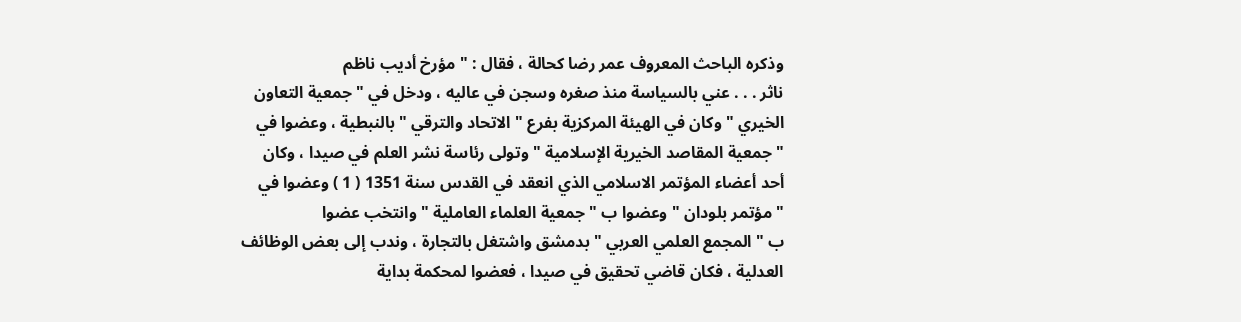وذكره الباحث المعروف عمر رضا كحالة ، فقال : " مؤرخ أديب ناظم
ناثر . . . عني بالسياسة منذ صغره وسجن في عاليه ، ودخل في " جمعية التعاون
الخيري " وكان في الهيئة المركزية بفرع " الاتحاد والترقي " بالنبطية ، وعضوا في
" جمعية المقاصد الخيرية الإسلامية " وتولى رئاسة نشر العلم في صيدا ، وكان
أحد أعضاء المؤتمر الاسلامي الذي انعقد في القدس سنة 1351 ( 1 ) وعضوا في
" مؤتمر بلودان " وعضوا ب " جمعية العلماء العاملية " وانتخب عضوا
ب " المجمع العلمي العربي " بدمشق واشتغل بالتجارة ، وندب إلى بعض الوظائف
العدلية ، فكان قاضي تحقيق في صيدا ، فعضوا لمحكمة بداية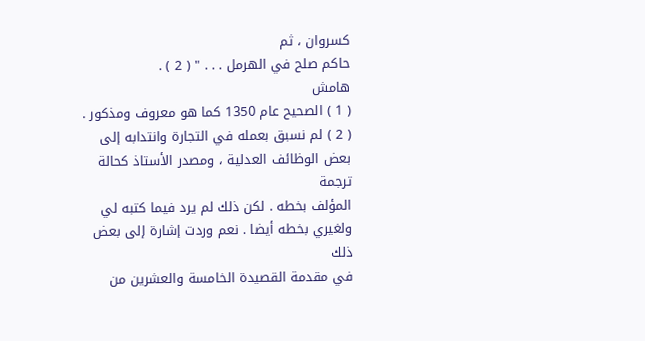كسروان ، ثم
حاكم صلح في الهرمل . . . " ( 2 ) .
هامش
( 1 ) الصحيح عام 1350 كما هو معروف ومذكور .
( 2 ) لم نسبق بعمله في التجارة وانتدابه إلى بعض الوظائف العدلية ، ومصدر الأستاذ كحالة ترجمة
المؤلف بخطه . لكن ذلك لم يرد فيما كتبه لي ولغيري بخطه أيضا . نعم وردت إشارة إلى بعض ذلك
في مقدمة القصيدة الخامسة والعشرين من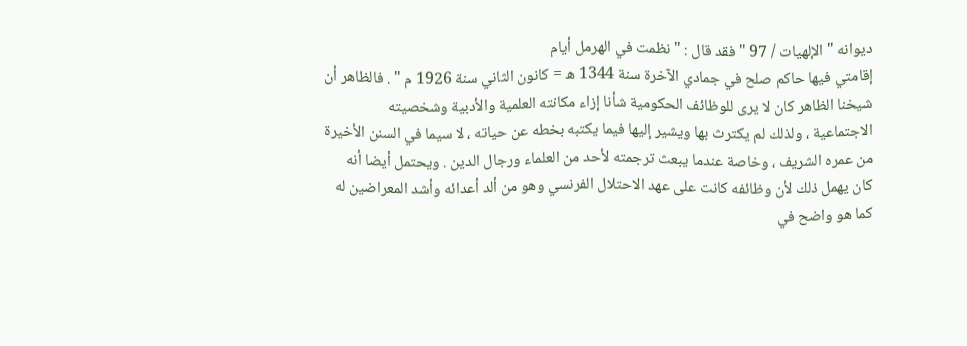ديوانه " الإلهيات / 97 " فقد قال : " نظمت في الهرمل أيام
إقامتي فيها حاكم صلح في جمادي الآخرة سنة 1344 ه = كانون الثاني سنة 1926 م " . فالظاهر أن
شيخنا الظاهر كان لا يرى للوظائف الحكومية شأنا إزاء مكانته العلمية والأدبية وشخصيته
الاجتماعية ، ولذلك لم يكترث بها ويشير إليها فيما يكتبه بخطه عن حياته ، لا سيما في السنن الأخيرة
من عمره الشريف ، وخاصة عندما يبعث ترجمته لأحد من العلماء ورجال الدين . ويحتمل أيضا أنه
كان يهمل ذلك لأن وظائفه كانت على عهد الاحتلال الفرنسي وهو من ألد أعدائه وأشد المعراضين له
كما هو واضح في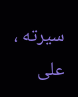سيرته ، على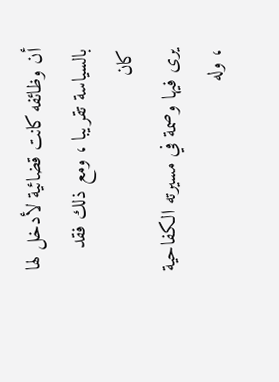أن وظائفه كانت قضائية لأدخل لها بالسياسة تقريبا ، ومع ذلك فقد كان
يرى فيها وصمة في مسيرته الكفاحية ، وله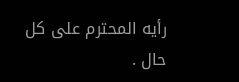رأيه المحترم على كل حال .